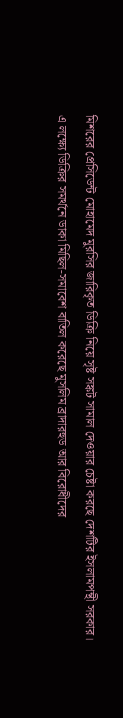মিশরের প্রেসিডেন্ট মোহামেদ মুরসির জারিকৃত ডিক্রি নিয়ে সৃষ্ট সঙ্কট সামাল দেওয়ার চেষ্টা করছে দেশটির ইসলামপন্থী সরকার।
এ লক্ষ্যে ডিক্রির সমর্থনে ডাকা মিছিল-সমাবেশ বাতিল করেছে মুসলিম ব্রাদারহুড আর বিরোধীদের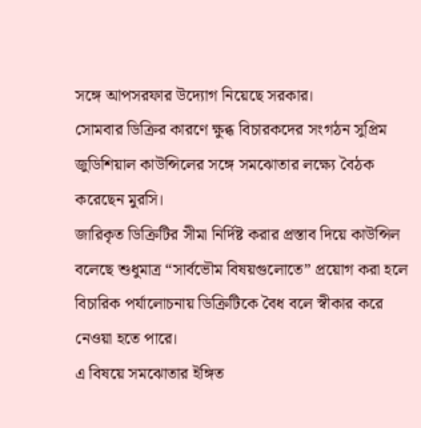সঙ্গে আপসরফার উদ্যোগ নিয়েছে সরকার।
সোমবার ডিক্রির কারণে ক্ষুব্ধ বিচারকদের সংগঠন সুপ্রিম জুডিশিয়াল কাউন্সিলের সঙ্গে সমঝোতার লক্ষ্যে বৈঠক করেছেন মুরসি।
জারিকৃত ডিক্রিটির সীমা নির্দিষ্ট করার প্রস্তাব দিয়ে কাউন্সিল বলেছে শুধুমাত্র “সার্বভৌম বিষয়গুলোতে” প্রয়োগ করা হলে বিচারিক পর্যালোচনায় ডিক্রিটিকে বৈধ বলে স্বীকার করে নেওয়া হতে পারে।
এ বিষয়ে সমঝোতার ইঙ্গিত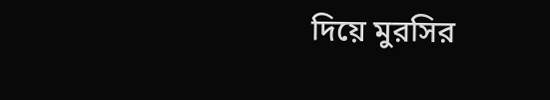দিয়ে মুরসির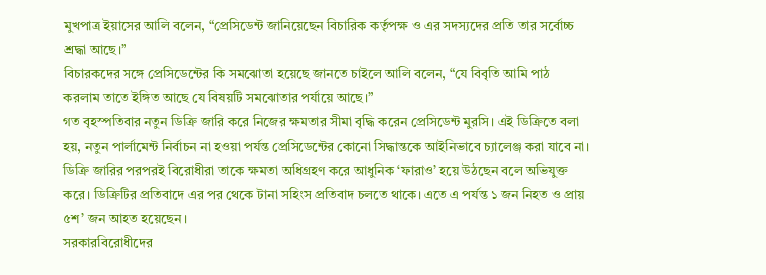মুখপাত্র ইয়াসের আলি বলেন, “প্রেসিডেন্ট জানিয়েছেন বিচারিক কর্তৃপক্ষ ও এর সদস্যদের প্রতি তার সর্বোচ্চ শ্রদ্ধা আছে।”
বিচারকদের সঙ্গে প্রেসিডেন্টের কি সমঝোতা হয়েছে জানতে চাইলে আলি বলেন, “যে বিবৃতি আমি পাঠ করলাম তাতে ইঙ্গিত আছে যে বিষয়টি সমঝোতার পর্যায়ে আছে।”
গত বৃহস্পতিবার নতুন ডিক্রি জারি করে নিজের ক্ষমতার সীমা বৃদ্ধি করেন প্রেসিডেন্ট মুরসি। এই ডিক্রিতে বলা হয়, নতুন পার্লামেন্ট নির্বাচন না হওয়া পর্যন্ত প্রেসিডেন্টের কোনো সিদ্ধান্তকে আইনিভাবে চ্যালেঞ্জ করা যাবে না।
ডিক্রি জারির পরপরই বিরোধীরা তাকে ক্ষমতা অধিগ্রহণ করে আধুনিক ‘ফারাও’ হয়ে উঠছেন বলে অভিযুক্ত করে। ডিক্রিটির প্রতিবাদে এর পর থেকে টানা সহিংস প্রতিবাদ চলতে থাকে। এতে এ পর্যন্ত ১ জন নিহত ও প্রায় ৫শ’ জন আহত হয়েছেন।
সরকারবিরোধীদের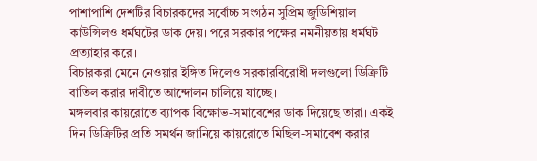পাশাপাশি দেশটির বিচারকদের সর্বোচ্চ সংগঠন সুপ্রিম জুডিশিয়াল কাউন্সিলও ধর্মঘটের ডাক দেয়। পরে সরকার পক্ষের নমনীয়তায় ধর্মঘট প্রত্যাহার করে।
বিচারকরা মেনে নেওয়ার ইঙ্গিত দিলেও সরকারবিরোধী দলগুলো ডিক্রিটি বাতিল করার দাবীতে আন্দোলন চালিয়ে যাচ্ছে।
মঙ্গলবার কায়রোতে ব্যাপক বিক্ষোভ-সমাবেশের ডাক দিয়েছে তারা। একই দিন ডিক্রিটির প্রতি সমর্থন জানিয়ে কায়রোতে মিছিল-সমাবেশ করার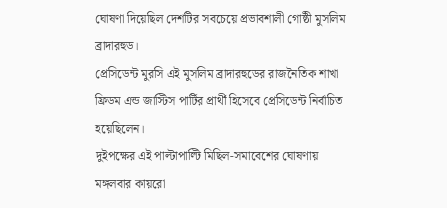ঘোষণা দিয়েছিল দেশটির সবচেয়ে প্রভাবশালী গোষ্ঠী মুসলিম ব্রাদারহুড।
প্রেসিডেন্ট মুরসি এই মুসলিম ব্রাদারহুডের রাজনৈতিক শাখা ফ্রিডম এন্ড জাস্টিস পার্টির প্রার্থী হিসেবে প্রেসিডেন্ট নির্বাচিত হয়েছিলেন।
দুইপক্ষের এই পাল্টাপাল্টি মিছিল-সমাবেশের ঘোষণায় মঙ্গলবার কায়রো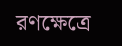রণক্ষেত্রে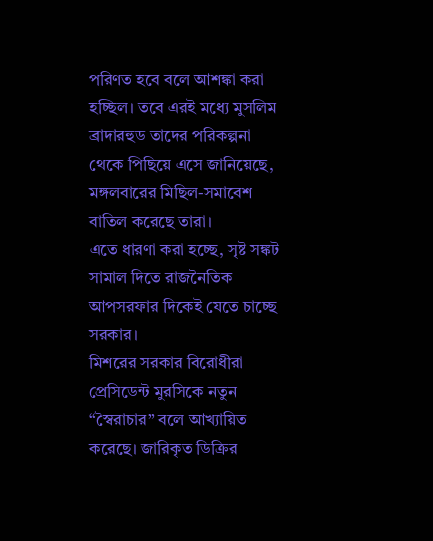পরিণত হবে বলে আশঙ্কা করা হচ্ছিল। তবে এরই মধ্যে মুসলিম ব্রাদারহুড তাদের পরিকল্পনা থেকে পিছিয়ে এসে জানিয়েছে, মঙ্গলবারের মিছিল-সমাবেশ বাতিল করেছে তারা।
এতে ধারণা করা হচ্ছে, সৃষ্ট সঙ্কট সামাল দিতে রাজনৈতিক আপসরফার দিকেই যেতে চাচ্ছে সরকার।
মিশরের সরকার বিরোধীরা প্রেসিডেন্ট মুরসিকে নতুন “স্বৈরাচার” বলে আখ্যায়িত করেছে। জারিকৃত ডিক্রির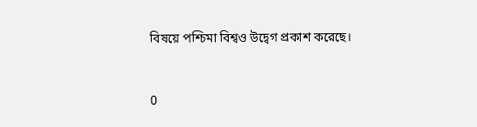বিষয়ে পশ্চিমা বিশ্বও উদ্বেগ প্রকাশ করেছে।


0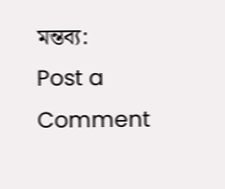মন্তব্য:
Post a Comment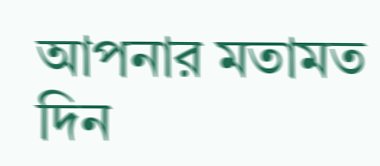আপনার মতামত দিন